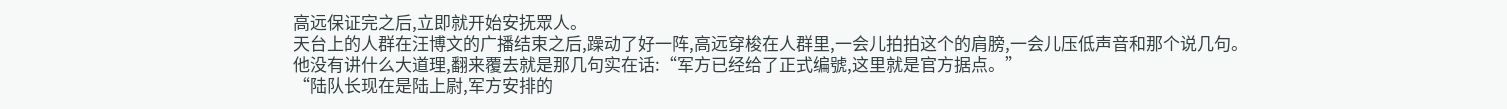高远保证完之后,立即就开始安抚眾人。
天台上的人群在汪博文的广播结束之后,躁动了好一阵,高远穿梭在人群里,一会儿拍拍这个的肩膀,一会儿压低声音和那个说几句。
他没有讲什么大道理,翻来覆去就是那几句实在话:“军方已经给了正式编號,这里就是官方据点。”
“陆队长现在是陆上尉,军方安排的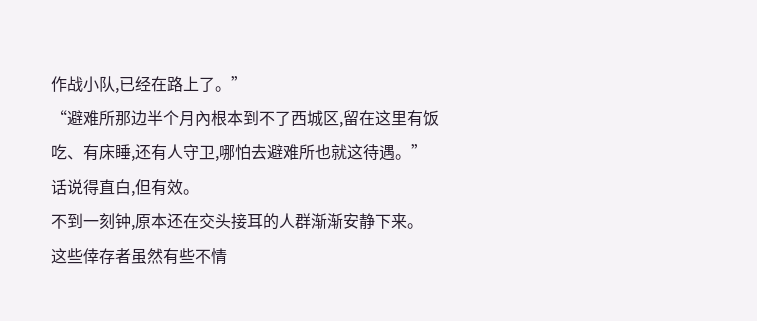作战小队,已经在路上了。”
“避难所那边半个月內根本到不了西城区,留在这里有饭吃、有床睡,还有人守卫,哪怕去避难所也就这待遇。”
话说得直白,但有效。
不到一刻钟,原本还在交头接耳的人群渐渐安静下来。
这些倖存者虽然有些不情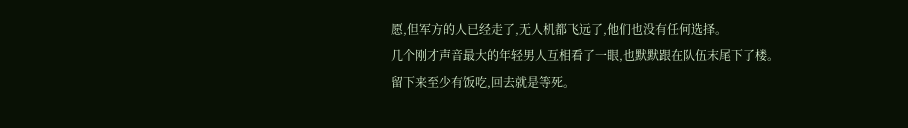愿,但军方的人已经走了,无人机都飞远了,他们也没有任何选择。
几个刚才声音最大的年轻男人互相看了一眼,也默默跟在队伍末尾下了楼。
留下来至少有饭吃,回去就是等死。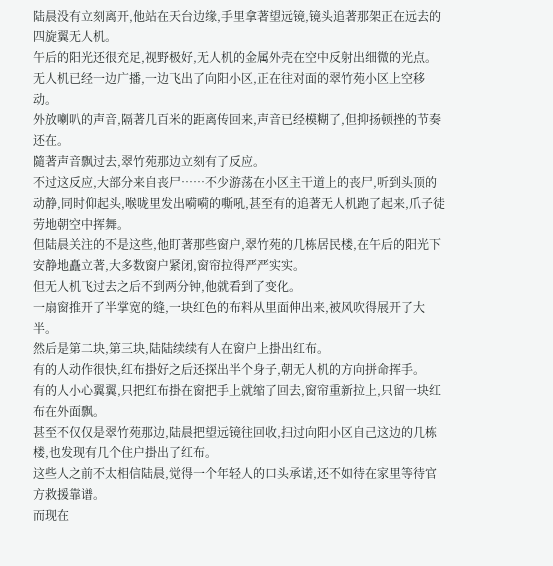陆晨没有立刻离开,他站在天台边缘,手里拿著望远镜,镜头追著那架正在远去的四旋翼无人机。
午后的阳光还很充足,视野极好,无人机的金属外壳在空中反射出细微的光点。
无人机已经一边广播,一边飞出了向阳小区,正在往对面的翠竹苑小区上空移动。
外放喇叭的声音,隔著几百米的距离传回来,声音已经模糊了,但抑扬顿挫的节奏还在。
隨著声音飘过去,翠竹苑那边立刻有了反应。
不过这反应,大部分来自丧尸……不少游荡在小区主干道上的丧尸,听到头顶的动静,同时仰起头,喉咙里发出嗬嗬的嘶吼,甚至有的追著无人机跑了起来,爪子徒劳地朝空中挥舞。
但陆晨关注的不是这些,他盯著那些窗户,翠竹苑的几栋居民楼,在午后的阳光下安静地矗立著,大多数窗户紧闭,窗帘拉得严严实实。
但无人机飞过去之后不到两分钟,他就看到了变化。
一扇窗推开了半掌宽的缝,一块红色的布料从里面伸出来,被风吹得展开了大半。
然后是第二块,第三块,陆陆续续有人在窗户上掛出红布。
有的人动作很快,红布掛好之后还探出半个身子,朝无人机的方向拼命挥手。
有的人小心翼翼,只把红布掛在窗把手上就缩了回去,窗帘重新拉上,只留一块红布在外面飘。
甚至不仅仅是翠竹苑那边,陆晨把望远镜往回收,扫过向阳小区自己这边的几栋楼,也发现有几个住户掛出了红布。
这些人之前不太相信陆晨,觉得一个年轻人的口头承诺,还不如待在家里等待官方救援靠谱。
而现在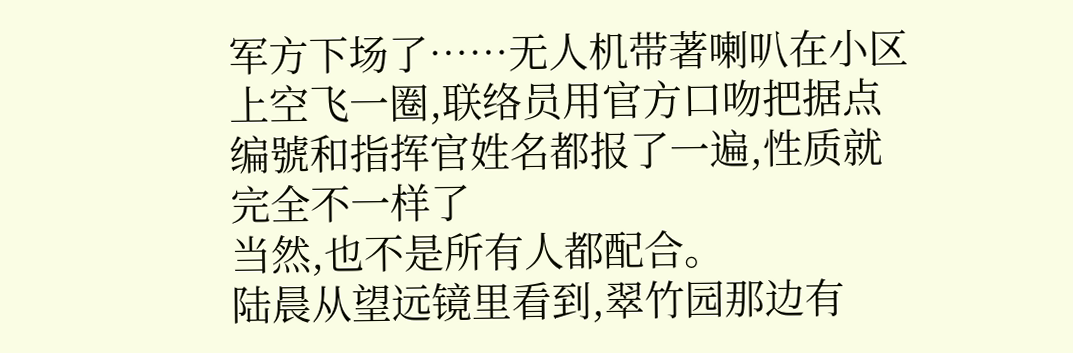军方下场了……无人机带著喇叭在小区上空飞一圈,联络员用官方口吻把据点编號和指挥官姓名都报了一遍,性质就完全不一样了
当然,也不是所有人都配合。
陆晨从望远镜里看到,翠竹园那边有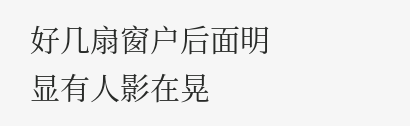好几扇窗户后面明显有人影在晃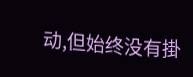动,但始终没有掛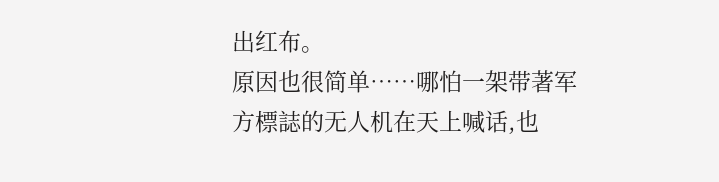出红布。
原因也很简单……哪怕一架带著军方標誌的无人机在天上喊话,也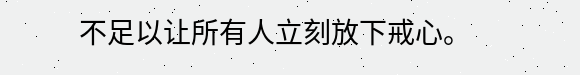不足以让所有人立刻放下戒心。